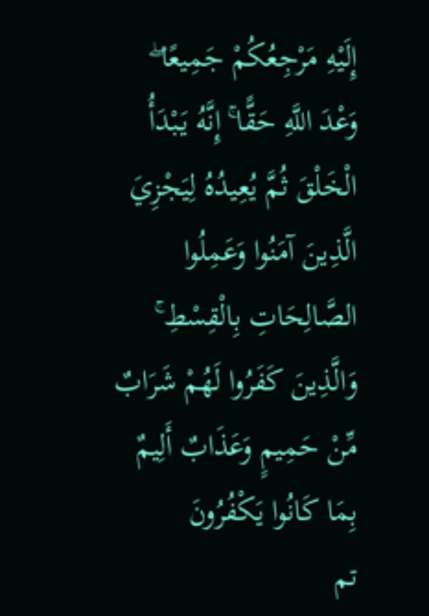إِلَيْهِ مَرْجِعُكُمْ جَمِيعًا ۖ وَعْدَ اللَّهِ حَقًّا ۚ إِنَّهُ يَبْدَأُ الْخَلْقَ ثُمَّ يُعِيدُهُ لِيَجْزِيَ الَّذِينَ آمَنُوا وَعَمِلُوا الصَّالِحَاتِ بِالْقِسْطِ ۚ وَالَّذِينَ كَفَرُوا لَهُمْ شَرَابٌ مِّنْ حَمِيمٍ وَعَذَابٌ أَلِيمٌ بِمَا كَانُوا يَكْفُرُونَ
تم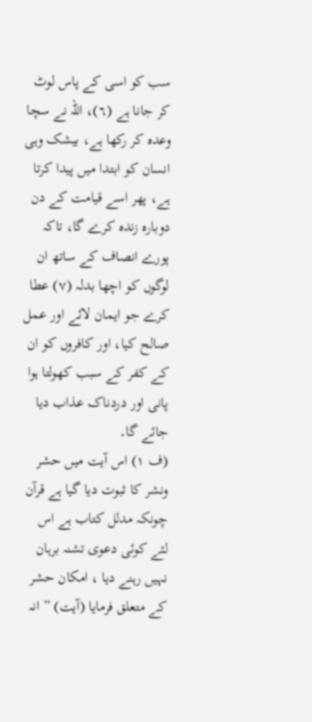سب کو اسی کے پاس لوٹ کر جانا ہے (٦)، اللہ نے سچا وعدہ کر رکھا ہے، بیشک وہی انسان کو ابتدا میں پیدا کرتا ہے، پھر اسے قیامت کے دن دوبارہ زندہ کرے گا، تاکہ پورے انصاف کے ساتھ ان لوگوں کو اچھا بدلہ (٧) عطا کرے جو ایمان لائے اور عمل صالح کیا، اور کافروں کو ان کے کفر کے سبب کھولتا ہوا پانی اور دردناک عذاب دیا جائے گا۔
(ف ١) اس آیت میں حشر ونشر کا ثبوت دیا گیا ہے قرآن چونکہ مدلل کتاب ہے اس لئے کوئی دعوی تشنہ برہان نہیں رہنے دیا ، امکان حشر کے متعلق فرمایا (آیت) ” انہ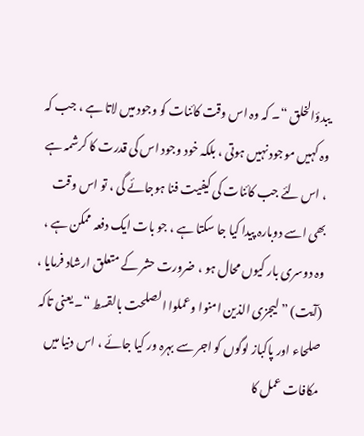یبدؤالخلق “۔ کہ وہ اس وقت کائنات کو وجود میں لاتا ہے ، جب کہ وہ کہیں موجود نہیں ہوتی ، بلکہ خود وجود اس کی قدرت کا کرشمہ ہے ، اس لئے جب کائنات کی کیفیت فنا ہوجائے گی ، تو اس وقت بھی اسے دوبارہ پیدا کیا جا سکتا ہے ، جو بات ایک دفعہ ممکن ہے ، وہ دوسری بار کیوں محال ہو ، ضرورت حشر کے متعلق ارشاد فرمایا ، (آیت) ” لیجزی الذین امنوا وعملوا الصلحت بالقسط “۔ یعنی تاکہ صلحاء اور پاکباز لوگوں کو اجر سے بہرہ ور کیا جائے ، اس دنیا میں مکافات عمل کا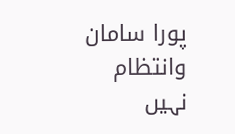پورا سامان وانتظام نہیں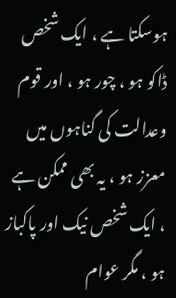ہوسکتا ہے ، ایک شخص ڈاکو ہو ، چور ہو ، اور قوم وعدالت کی گناہوں میں معزز ہو ، یہ بھی ممکن ہے ، ایک شخص نیک اور پاکباز ہو ، مگر عوام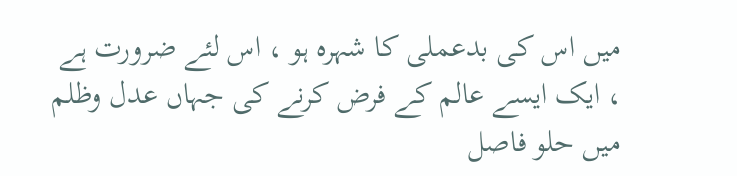میں اس کی بدعملی کا شہرہ ہو ، اس لئے ضرورت ہے ، ایک ایسے عالم کے فرض کرنے کی جہاں عدل وظلم میں حلو فاصل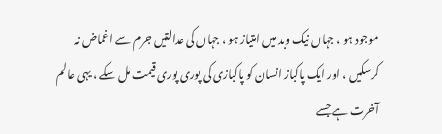موجود ہو ، جہاں نیک وبد میں امتیاز ہو ، جہاں کی عدالتیں جرم سے اغماض نہ کرسکیں ، اور ایک پاکباز انسان کو پاکبازی کی پوری پوری قیمت مل سکے ، یہی عالم آخرت ہے جسے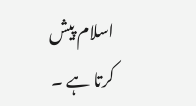اسلام پیش کرتا ہے ۔